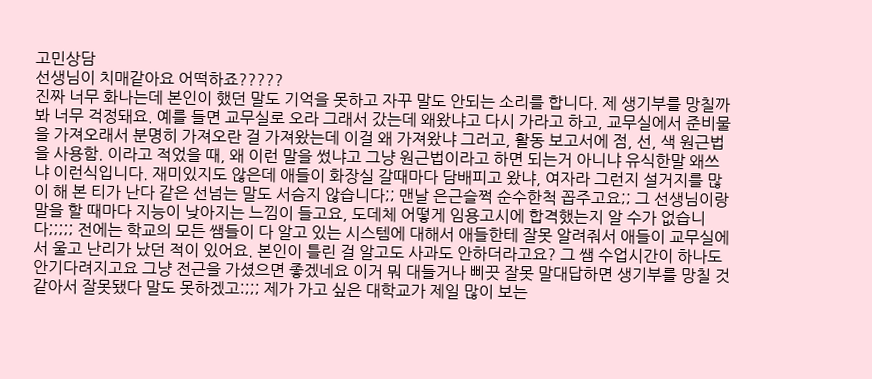고민상담
선생님이 치매같아요 어떡하죠?????
진짜 너무 화나는데 본인이 했던 말도 기억을 못하고 자꾸 말도 안되는 소리를 합니다. 제 생기부를 망칠까봐 너무 걱정돼요. 예를 들면 교무실로 오라 그래서 갔는데 왜왔냐고 다시 가라고 하고, 교무실에서 준비물을 가져오래서 분명히 가져오란 걸 가져왔는데 이걸 왜 가져왔냐 그러고, 활동 보고서에 점, 선, 색 원근법을 사용함. 이라고 적었을 때, 왜 이런 말을 썼냐고 그냥 원근법이라고 하면 되는거 아니냐 유식한말 왜쓰냐 이런식입니다. 재미있지도 않은데 애들이 화장실 갈때마다 담배피고 왔냐, 여자라 그런지 설거지를 많이 해 본 티가 난다 같은 선넘는 말도 서슴지 않습니다;; 맨날 은근슬쩍 순수한척 꼽주고요;; 그 선생님이랑 말을 할 때마다 지능이 낮아지는 느낌이 들고요, 도데체 어떻게 임용고시에 합격했는지 알 수가 없습니다;;;;; 전에는 학교의 모든 쌤들이 다 알고 있는 시스템에 대해서 애들한테 잘못 알려줘서 애들이 교무실에서 울고 난리가 났던 적이 있어요. 본인이 틀린 걸 알고도 사과도 안하더라고요? 그 쌤 수업시간이 하나도 안기다려지고요 그냥 전근을 가셨으면 좋겠네요 이거 뭐 대들거나 삐끗 잘못 말대답하면 생기부를 망칠 것 같아서 잘못됐다 말도 못하겠고:;;; 제가 가고 싶은 대학교가 제일 많이 보는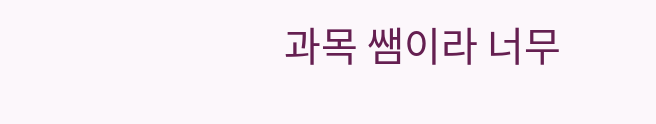과목 쌤이라 너무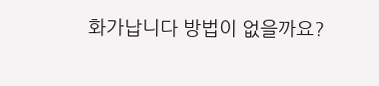화가납니다 방법이 없을까요?